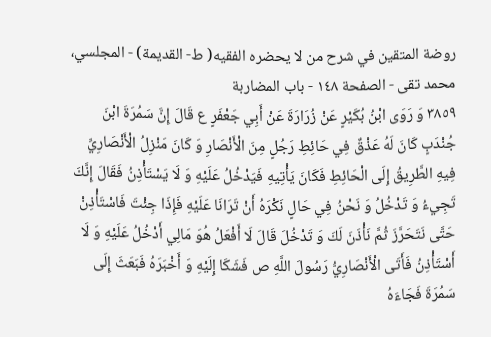روضة المتقين في شرح من لا يحضره الفقيه( ط- القديمة) - المجلسي، محمد تقى - الصفحة ١٤٨ - باب المضاربة
٣٨٥٩ وَ رَوَى ابْنُ بُكَيْرٍ عَنْ زُرَارَةَ عَنْ أَبِي جَعْفَرٍ ع قَالَ إِنَّ سَمُرَةَ ابْنَ جُنْدَبٍ كَانَ لَهُ عَذْقٌ فِي حَائِطِ رَجُلٍ مِنَ الْأَنْصَارِ وَ كَانَ مَنْزِلُ الْأَنْصَارِيِّ فِيهِ الطَّرِيقُ إِلَى الْحَائِطِ فَكَانَ يَأْتِيهِ فَيَدْخُلُ عَلَيْهِ وَ لَا يَسْتَأْذِنُ فَقَالَ إِنَّكَ تَجِيءُ وَ تَدْخُلُ وَ نَحْنُ فِي حَالٍ نَكْرَهُ أَنْ تَرَانَا عَلَيْهِ فَإِذَا جِئْتَ فَاسْتَأْذِنْ حَتَّى نَتَحَرَّزَ ثُمَّ نَأْذَنَ لَكَ وَ تَدْخُلَ قَالَ لَا أَفْعَلُ هُوَ مَالِي أَدْخُلُ عَلَيْهِ وَ لَا أَسْتَأْذِنُ فَأَتَى الْأَنْصَارِيُّ رَسُولَ اللَّهِ ص فَشَكَا إِلَيْهِ وَ أَخْبَرَهُ فَبَعَثَ إِلَى سَمُرَةَ فَجَاءَهُ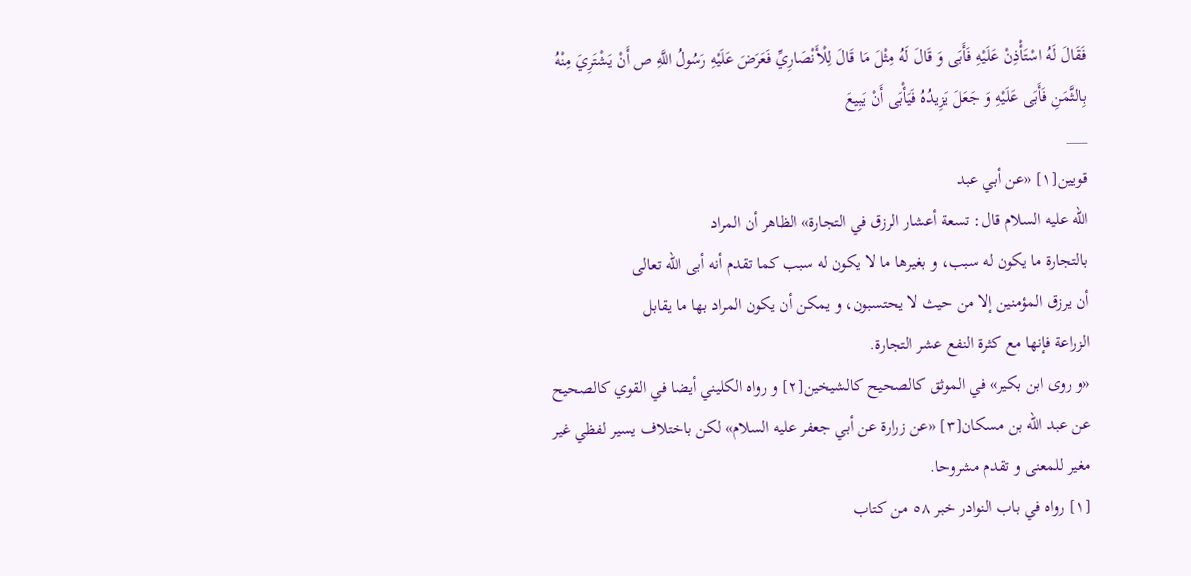فَقَالَ لَهُ اسْتَأْذِنْ عَلَيْهِ فَأَبَى وَ قَالَ لَهُ مِثْلَ مَا قَالَ لِلْأَنْصَارِيِّ فَعَرَضَ عَلَيْهِ رَسُولُ اللَّهِ ص أَنْ يَشْتَرِيَ مِنْهُ بِالثَّمَنِ فَأَبَى عَلَيْهِ وَ جَعَلَ يَزِيدُهُ فَيَأْبَى أَنْ يَبِيعَ
___
قويين[١] «عن أبي عبد
الله عليه السلام قال: تسعة أعشار الرزق في التجارة» الظاهر أن المراد
بالتجارة ما يكون له سبب، و بغيرها ما لا يكون له سبب كما تقدم أنه أبى الله تعالى
أن يرزق المؤمنين إلا من حيث لا يحتسبون، و يمكن أن يكون المراد بها ما يقابل
الزراعة فإنها مع كثرة النفع عشر التجارة.
«و روى ابن بكير» في الموثق كالصحيح كالشيخين[٢] و رواه الكليني أيضا في القوي كالصحيح عن عبد الله بن مسكان[٣] «عن زرارة عن أبي جعفر عليه السلام» لكن باختلاف يسير لفظي غير مغير للمعنى و تقدم مشروحا.
[١] رواه في باب النوادر خبر ٥٨ من كتاب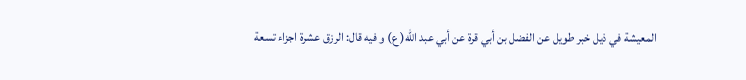المعيشة في ذيل خبر طويل عن الفضل بن أبي قرة عن أبي عبد اللّه( ع) و فيه قال: الرزق عشرة اجزاء تسعة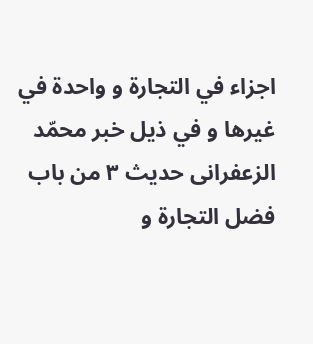اجزاء في التجارة و واحدة في غيرها و في ذيل خبر محمّد الزعفرانى حديث ٣ من باب فضل التجارة و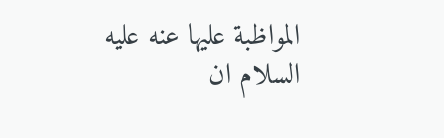المواظبة عليها عنه عليه السلام ان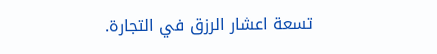تسعة اعشار الرزق في التجارة.